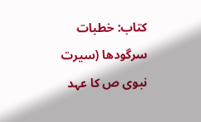کتاب: خطبات سرگودھا (سیرت نبوی ص کا عہد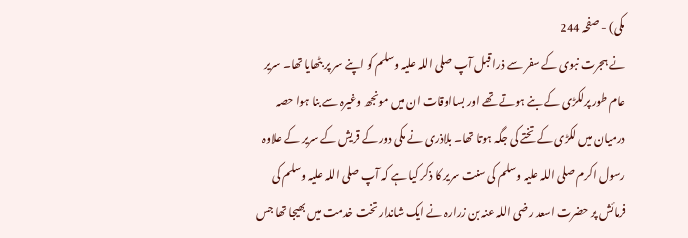مکی) - صفحہ 244
نے ہجرت نبوی کے سفر سے ذرا قبل آپ صلی اللہ علیہ وسلم کو اپنے سر پر بٹھایا تھا۔ سریر عام طور پرلکڑی کے بنے ہوتے تھے اور بسااوقات ان میں مونجھ وغیرہ سے بنا ہوا حصہ درمیان میں لکڑی کے تختے کی جگہ ہوتا تھا۔ بلاذری نے مکی دور کے قریش کے سریر کے علاوہ رسول اکرم صلی اللہ علیہ وسلم کی سنت سریر کا ذکر کیا ہے کہ آپ صلی اللہ علیہ وسلم کی فرمائش پر حضرت اسعد رضی اللہ عنہ بن زرارہ نے ایک شاندار تخت خدمت میں بھیجا تھا جس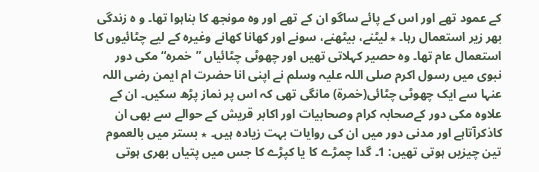کے عمود تھے اور اس کے پائے ساگو ان کے تھے اور وہ مونجھ کا بناہوا تھا۔ و ہ زندگی بھر زیر استعمال رہا۔ ٭ لیٹنے، بیٹھنے، سونے اور کھانا کھانے وغیرہ کے لیے چٹائیوں کا استعمال عام تھا۔ وہ حصیر کہلاتی تھیں اور چھوٹی چٹائیاں ”خمرہ“ مکی دور نبوی میں رسول اکرم صلی اللہ علیہ وسلم نے اپنی انا حضرت ام ایمن رضی اللہ عنہا سے ایک چھوٹی چٹائی(خمرۃ) مانگی تھی کہ اس پر نماز پڑھ سکیں۔ ان کے علاوہ مکی دور کےصحابہ کرام وصحابیات اور اکابر قریش کے حوالے سے بھی ان کاذکرآتاہے اور مدنی دور میں ان کی روایات بہت زیادہ ہیں۔ ٭ بستر میں بالعموم تین چیزیں ہوتی تھیں: 1۔ گدا چمڑے کا یا کپڑے کا جس میں پتیاں بھری ہوتی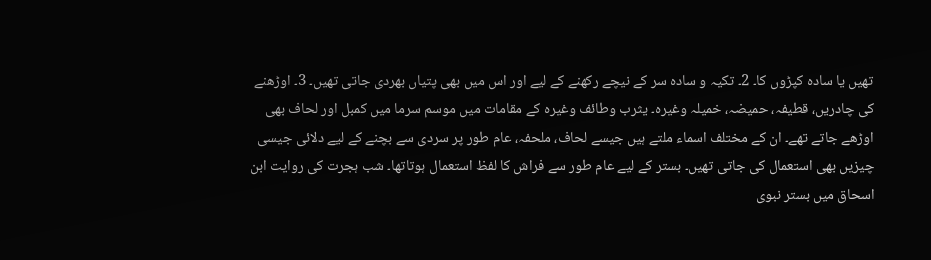تھیں یا سادہ کپڑوں کا۔ 2۔ تکیہ و سادہ سر کے نیچے رکھنے کے لیے اور اس میں بھی پتیاں بھردی جاتی تھیں۔ 3۔ اوڑھنے کی چادریں، قطیفہ، حمیضہ، خمیلہ وغیرہ۔ یثرب وطائف وغیرہ کے مقامات میں موسم سرما میں کمبل اور لحاف بھی اوڑھے جاتے تھے۔ ان کے مختلف اسماء ملتے ہیں جیسے لحاف، ملحفہ، عام طور پر سردی سے بچنے کے لیے دلائی جیسی چیزیں بھی استعمال کی جاتی تھیں۔ بستر کے لیے عام طور سے فراش کا لفظ استعمال ہوتاتھا۔ شب ہجرت کی روایت ابن اسحاق میں بستر نبوی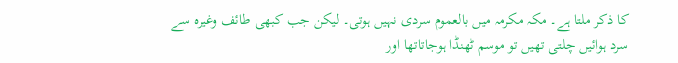کا ذکر ملتا ہے۔ مکہ مکرمہ میں بالعموم سردی نہیں ہوتی۔ لیکن جب کبھی طائف وغیرہ سے سرد ہوائیں چلتی تھیں تو موسم ٹھنڈا ہوجاتاتھا اور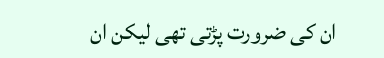ان کی ضرورت پڑتی تھی لیکن ان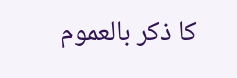کا ذکر بالعموم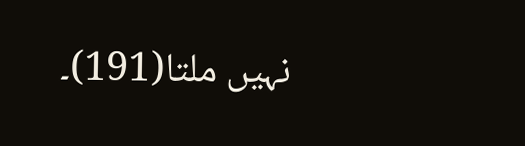نہیں ملتا(191)۔